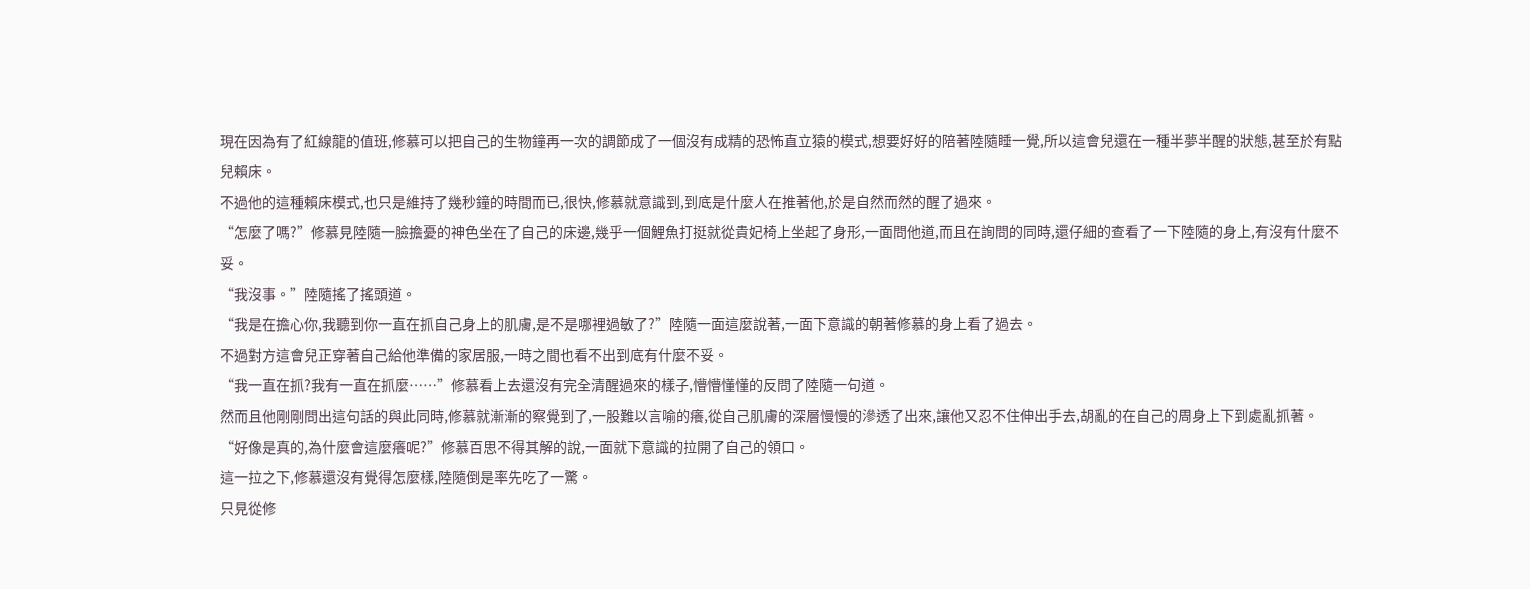現在因為有了紅線龍的值班,修慕可以把自己的生物鐘再一次的調節成了一個沒有成精的恐怖直立猿的模式,想要好好的陪著陸隨睡一覺,所以這會兒還在一種半夢半醒的狀態,甚至於有點兒賴床。
不過他的這種賴床模式,也只是維持了幾秒鐘的時間而已,很快,修慕就意識到,到底是什麼人在推著他,於是自然而然的醒了過來。
“怎麼了嗎?”修慕見陸隨一臉擔憂的神色坐在了自己的床邊,幾乎一個鯉魚打挺就從貴妃椅上坐起了身形,一面問他道,而且在詢問的同時,還仔細的查看了一下陸隨的身上,有沒有什麼不妥。
“我沒事。”陸隨搖了搖頭道。
“我是在擔心你,我聽到你一直在抓自己身上的肌膚,是不是哪裡過敏了?”陸隨一面這麼說著,一面下意識的朝著修慕的身上看了過去。
不過對方這會兒正穿著自己給他準備的家居服,一時之間也看不出到底有什麼不妥。
“我一直在抓?我有一直在抓麼……”修慕看上去還沒有完全清醒過來的樣子,懵懵懂懂的反問了陸隨一句道。
然而且他剛剛問出這句話的與此同時,修慕就漸漸的察覺到了,一股難以言喻的癢,從自己肌膚的深層慢慢的滲透了出來,讓他又忍不住伸出手去,胡亂的在自己的周身上下到處亂抓著。
“好像是真的,為什麼會這麼癢呢?”修慕百思不得其解的說,一面就下意識的拉開了自己的領口。
這一拉之下,修慕還沒有覺得怎麼樣,陸隨倒是率先吃了一驚。
只見從修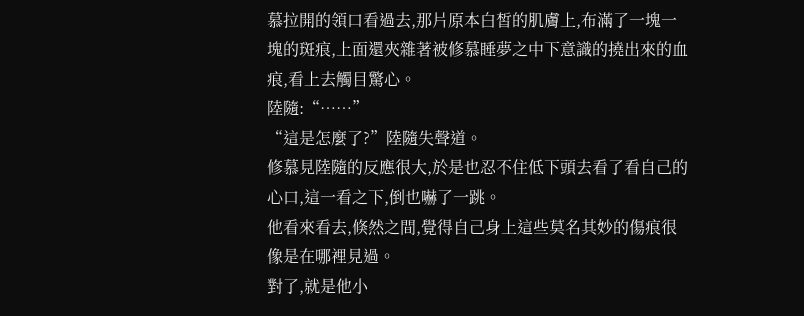慕拉開的領口看過去,那片原本白皙的肌膚上,布滿了一塊一塊的斑痕,上面還夾雜著被修慕睡夢之中下意識的撓出來的血痕,看上去觸目驚心。
陸隨:“……”
“這是怎麼了?”陸隨失聲道。
修慕見陸隨的反應很大,於是也忍不住低下頭去看了看自己的心口,這一看之下,倒也嚇了一跳。
他看來看去,倏然之間,覺得自己身上這些莫名其妙的傷痕很像是在哪裡見過。
對了,就是他小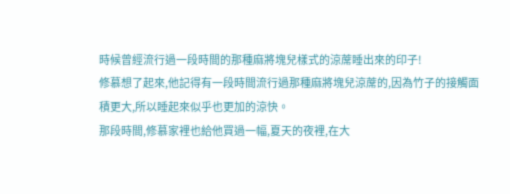時候曾經流行過一段時間的那種麻將塊兒樣式的涼蓆睡出來的印子!
修慕想了起來,他記得有一段時間流行過那種麻將塊兒涼蓆的,因為竹子的接觸面積更大,所以睡起來似乎也更加的涼快。
那段時間,修慕家裡也給他買過一幅,夏天的夜裡,在大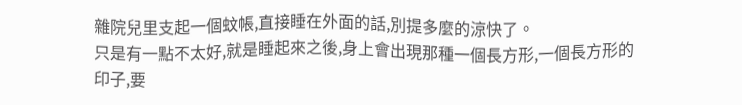雜院兒里支起一個蚊帳,直接睡在外面的話,別提多麼的涼快了。
只是有一點不太好,就是睡起來之後,身上會出現那種一個長方形,一個長方形的印子,要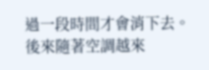過一段時間才會消下去。
後來隨著空調越來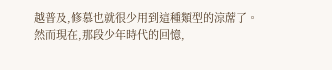越普及,修慕也就很少用到這種類型的涼蓆了。
然而現在,那段少年時代的回憶,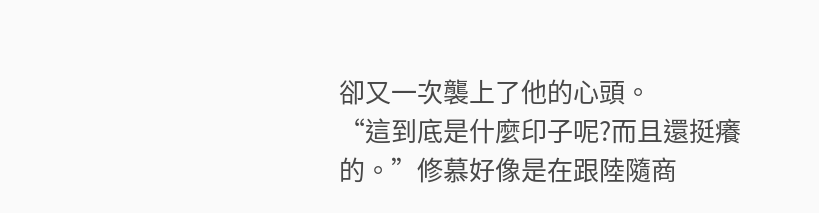卻又一次襲上了他的心頭。
“這到底是什麼印子呢?而且還挺癢的。”修慕好像是在跟陸隨商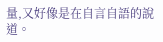量,又好像是在自言自語的說道。